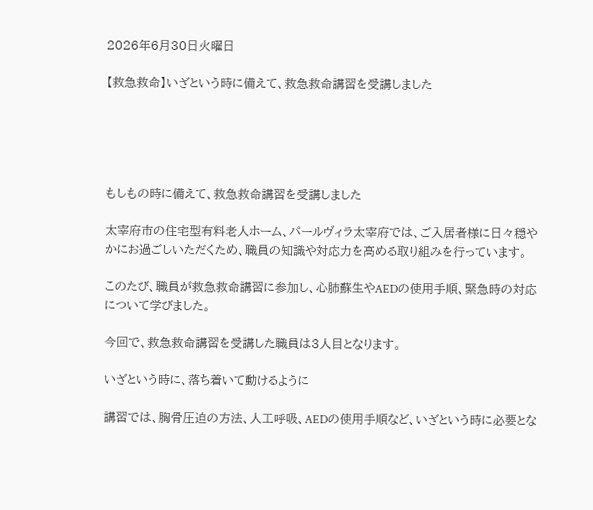2026年6月30日火曜日

【救急救命】いざという時に備えて、救急救命講習を受講しました





もしもの時に備えて、救急救命講習を受講しました

太宰府市の住宅型有料老人ホーム、パールヴィラ太宰府では、ご入居者様に日々穏やかにお過ごしいただくため、職員の知識や対応力を高める取り組みを行っています。

このたび、職員が救急救命講習に参加し、心肺蘇生やAEDの使用手順、緊急時の対応について学びました。

今回で、救急救命講習を受講した職員は3人目となります。

いざという時に、落ち着いて動けるように

講習では、胸骨圧迫の方法、人工呼吸、AEDの使用手順など、いざという時に必要とな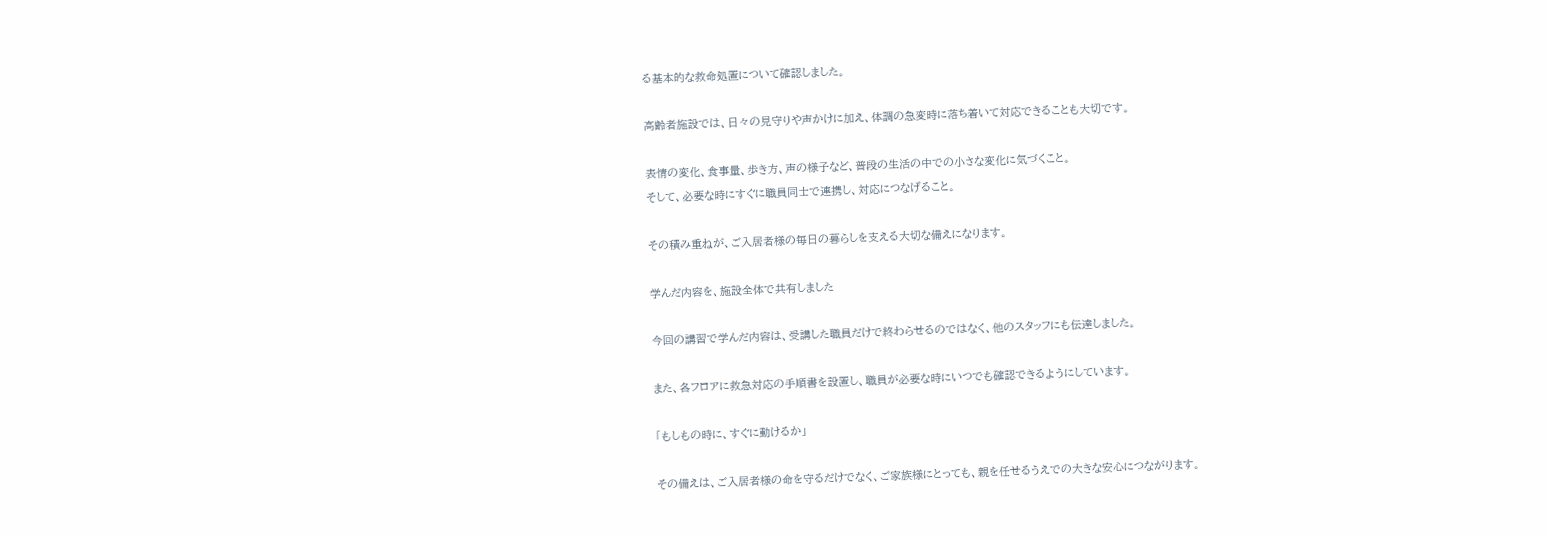る基本的な救命処置について確認しました。

高齢者施設では、日々の見守りや声かけに加え、体調の急変時に落ち着いて対応できることも大切です。

表情の変化、食事量、歩き方、声の様子など、普段の生活の中での小さな変化に気づくこと。
そして、必要な時にすぐに職員同士で連携し、対応につなげること。

その積み重ねが、ご入居者様の毎日の暮らしを支える大切な備えになります。

学んだ内容を、施設全体で共有しました

今回の講習で学んだ内容は、受講した職員だけで終わらせるのではなく、他のスタッフにも伝達しました。

また、各フロアに救急対応の手順書を設置し、職員が必要な時にいつでも確認できるようにしています。

「もしもの時に、すぐに動けるか」

その備えは、ご入居者様の命を守るだけでなく、ご家族様にとっても、親を任せるうえでの大きな安心につながります。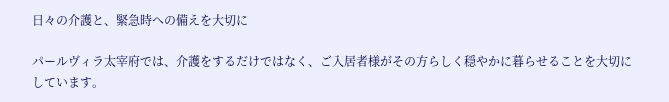日々の介護と、緊急時への備えを大切に

パールヴィラ太宰府では、介護をするだけではなく、ご入居者様がその方らしく穏やかに暮らせることを大切にしています。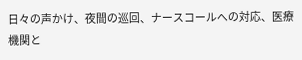日々の声かけ、夜間の巡回、ナースコールへの対応、医療機関と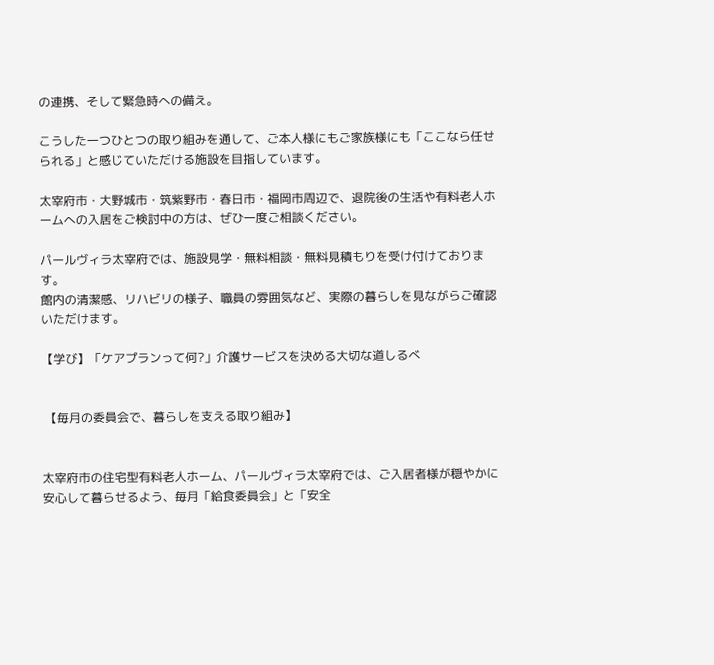の連携、そして緊急時への備え。

こうした一つひとつの取り組みを通して、ご本人様にもご家族様にも「ここなら任せられる」と感じていただける施設を目指しています。

太宰府市・大野城市・筑紫野市・春日市・福岡市周辺で、退院後の生活や有料老人ホームへの入居をご検討中の方は、ぜひ一度ご相談ください。

パールヴィラ太宰府では、施設見学・無料相談・無料見積もりを受け付けております。
館内の清潔感、リハビリの様子、職員の雰囲気など、実際の暮らしを見ながらご確認いただけます。

【学び】「ケアプランって何?」介護サービスを決める大切な道しるべ


 【毎月の委員会で、暮らしを支える取り組み】


太宰府市の住宅型有料老人ホーム、パールヴィラ太宰府では、ご入居者様が穏やかに安心して暮らせるよう、毎月「給食委員会」と「安全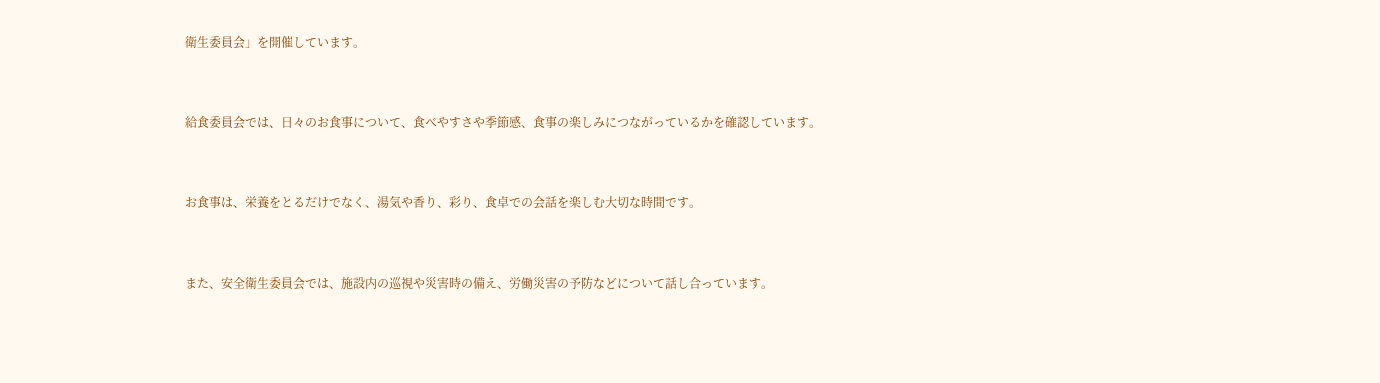衛生委員会」を開催しています。


給食委員会では、日々のお食事について、食べやすさや季節感、食事の楽しみにつながっているかを確認しています。


お食事は、栄養をとるだけでなく、湯気や香り、彩り、食卓での会話を楽しむ大切な時間です。


また、安全衛生委員会では、施設内の巡視や災害時の備え、労働災害の予防などについて話し合っています。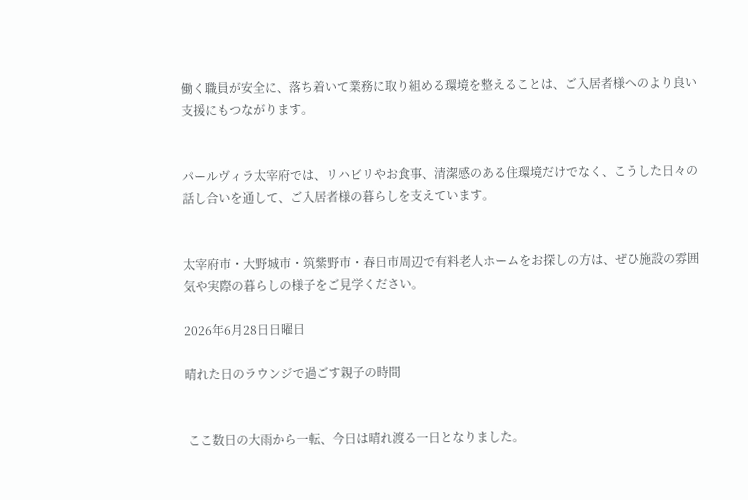働く職員が安全に、落ち着いて業務に取り組める環境を整えることは、ご入居者様へのより良い支援にもつながります。


パールヴィラ太宰府では、リハビリやお食事、清潔感のある住環境だけでなく、こうした日々の話し合いを通して、ご入居者様の暮らしを支えています。


太宰府市・大野城市・筑紫野市・春日市周辺で有料老人ホームをお探しの方は、ぜひ施設の雰囲気や実際の暮らしの様子をご見学ください。

2026年6月28日日曜日

晴れた日のラウンジで過ごす親子の時間


 ここ数日の大雨から一転、今日は晴れ渡る一日となりました。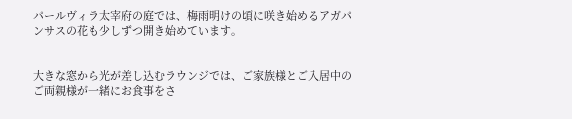パールヴィラ太宰府の庭では、梅雨明けの頃に咲き始めるアガパンサスの花も少しずつ開き始めています。


大きな窓から光が差し込むラウンジでは、ご家族様とご入居中のご両親様が一緒にお食事をさ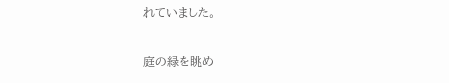れていました。

庭の緑を眺め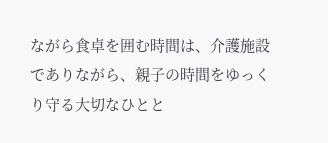ながら食卓を囲む時間は、介護施設でありながら、親子の時間をゆっくり守る大切なひとと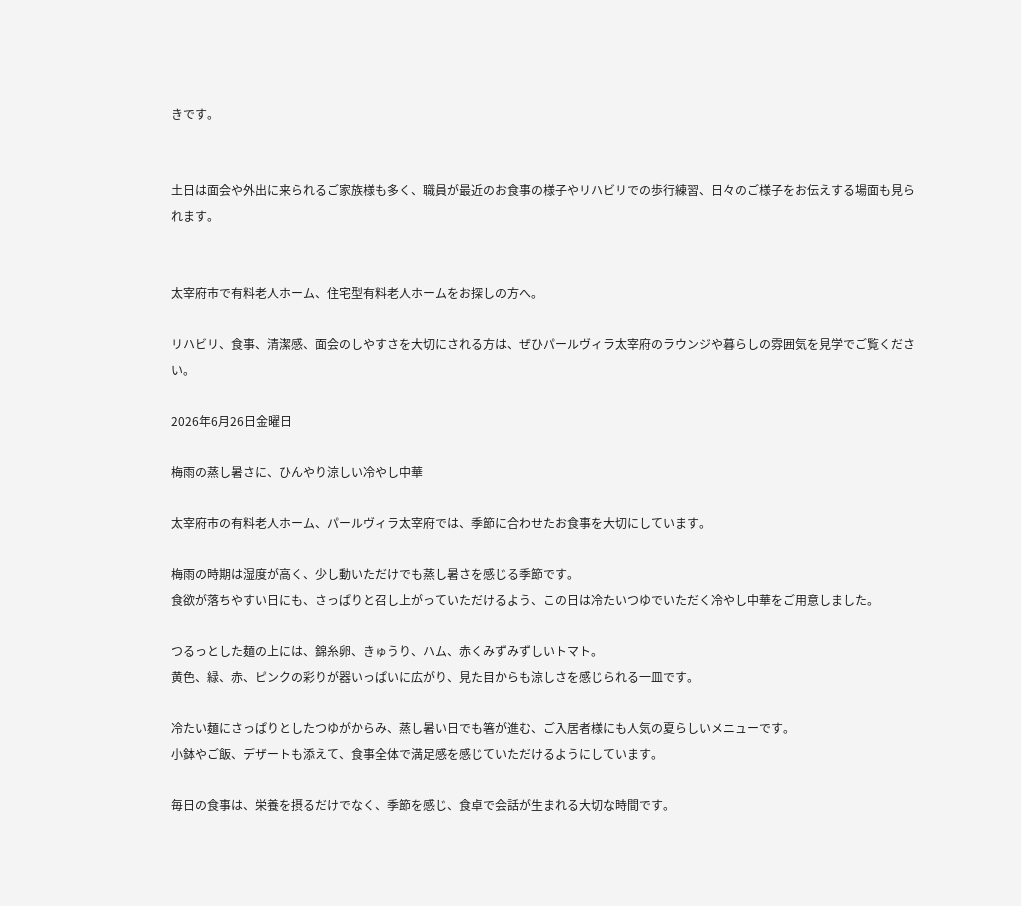きです。


土日は面会や外出に来られるご家族様も多く、職員が最近のお食事の様子やリハビリでの歩行練習、日々のご様子をお伝えする場面も見られます。


太宰府市で有料老人ホーム、住宅型有料老人ホームをお探しの方へ。

リハビリ、食事、清潔感、面会のしやすさを大切にされる方は、ぜひパールヴィラ太宰府のラウンジや暮らしの雰囲気を見学でご覧ください。

2026年6月26日金曜日

梅雨の蒸し暑さに、ひんやり涼しい冷やし中華

太宰府市の有料老人ホーム、パールヴィラ太宰府では、季節に合わせたお食事を大切にしています。

梅雨の時期は湿度が高く、少し動いただけでも蒸し暑さを感じる季節です。
食欲が落ちやすい日にも、さっぱりと召し上がっていただけるよう、この日は冷たいつゆでいただく冷やし中華をご用意しました。

つるっとした麺の上には、錦糸卵、きゅうり、ハム、赤くみずみずしいトマト。
黄色、緑、赤、ピンクの彩りが器いっぱいに広がり、見た目からも涼しさを感じられる一皿です。

冷たい麺にさっぱりとしたつゆがからみ、蒸し暑い日でも箸が進む、ご入居者様にも人気の夏らしいメニューです。
小鉢やご飯、デザートも添えて、食事全体で満足感を感じていただけるようにしています。

毎日の食事は、栄養を摂るだけでなく、季節を感じ、食卓で会話が生まれる大切な時間です。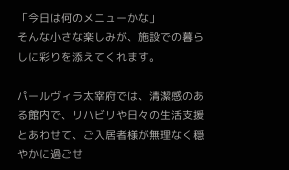「今日は何のメニューかな」
そんな小さな楽しみが、施設での暮らしに彩りを添えてくれます。

パールヴィラ太宰府では、清潔感のある館内で、リハビリや日々の生活支援とあわせて、ご入居者様が無理なく穏やかに過ごせ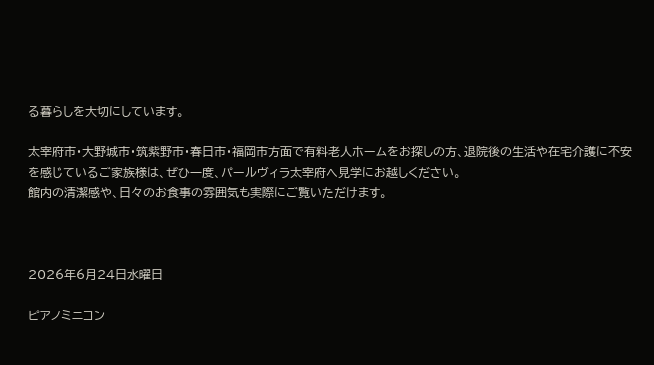る暮らしを大切にしています。

太宰府市・大野城市・筑紫野市・春日市・福岡市方面で有料老人ホームをお探しの方、退院後の生活や在宅介護に不安を感じているご家族様は、ぜひ一度、パールヴィラ太宰府へ見学にお越しください。
館内の清潔感や、日々のお食事の雰囲気も実際にご覧いただけます。



2026年6月24日水曜日

ピアノミニコン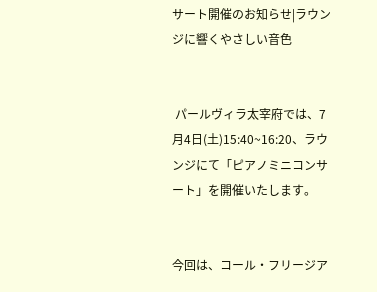サート開催のお知らせ|ラウンジに響くやさしい音色


 パールヴィラ太宰府では、7月4日(土)15:40~16:20、ラウンジにて「ピアノミニコンサート」を開催いたします。


今回は、コール・フリージア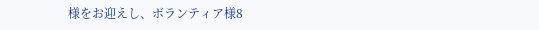様をお迎えし、ボランティア様8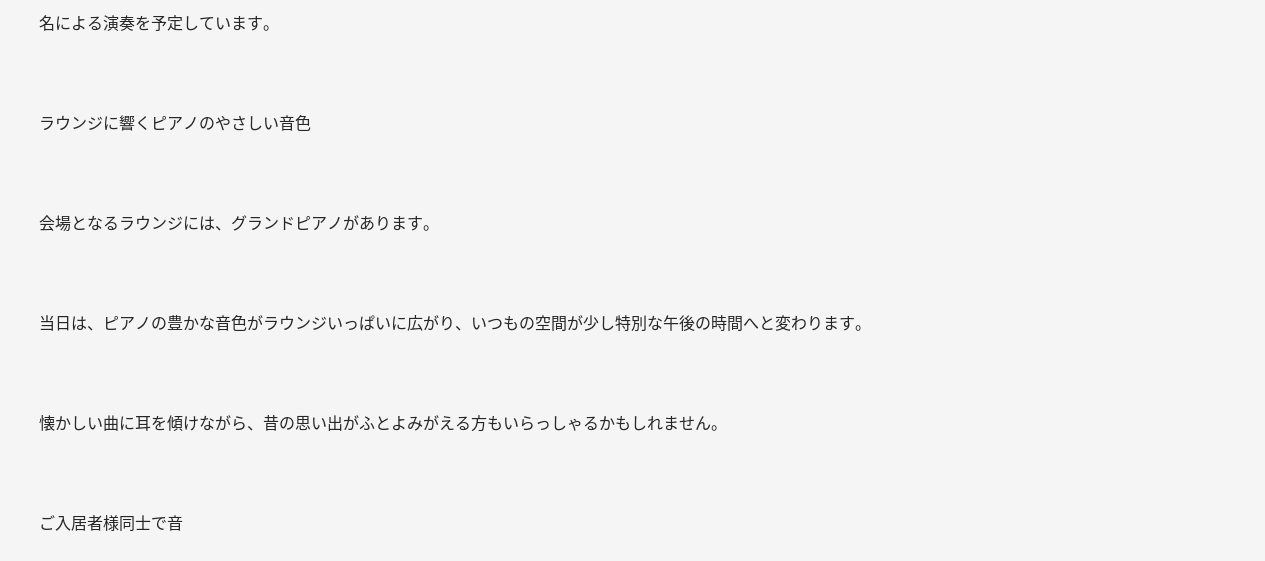名による演奏を予定しています。


ラウンジに響くピアノのやさしい音色


会場となるラウンジには、グランドピアノがあります。


当日は、ピアノの豊かな音色がラウンジいっぱいに広がり、いつもの空間が少し特別な午後の時間へと変わります。


懐かしい曲に耳を傾けながら、昔の思い出がふとよみがえる方もいらっしゃるかもしれません。


ご入居者様同士で音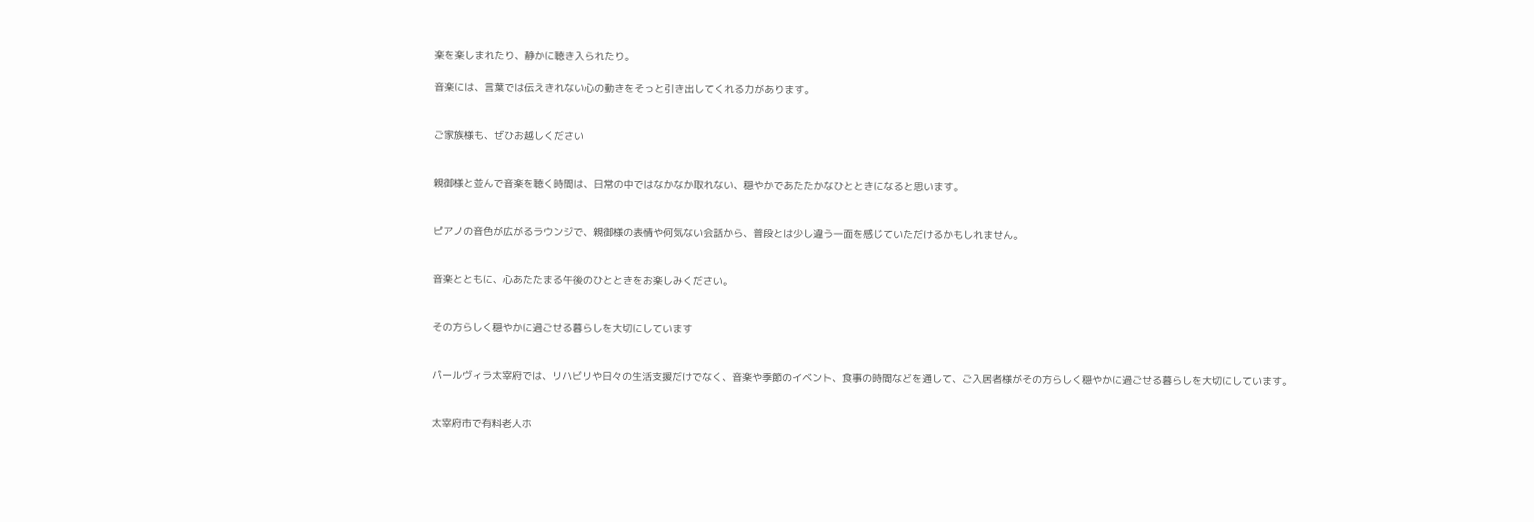楽を楽しまれたり、静かに聴き入られたり。

音楽には、言葉では伝えきれない心の動きをそっと引き出してくれる力があります。


ご家族様も、ぜひお越しください


親御様と並んで音楽を聴く時間は、日常の中ではなかなか取れない、穏やかであたたかなひとときになると思います。


ピアノの音色が広がるラウンジで、親御様の表情や何気ない会話から、普段とは少し違う一面を感じていただけるかもしれません。


音楽とともに、心あたたまる午後のひとときをお楽しみください。


その方らしく穏やかに過ごせる暮らしを大切にしています


パールヴィラ太宰府では、リハビリや日々の生活支援だけでなく、音楽や季節のイベント、食事の時間などを通して、ご入居者様がその方らしく穏やかに過ごせる暮らしを大切にしています。


太宰府市で有料老人ホ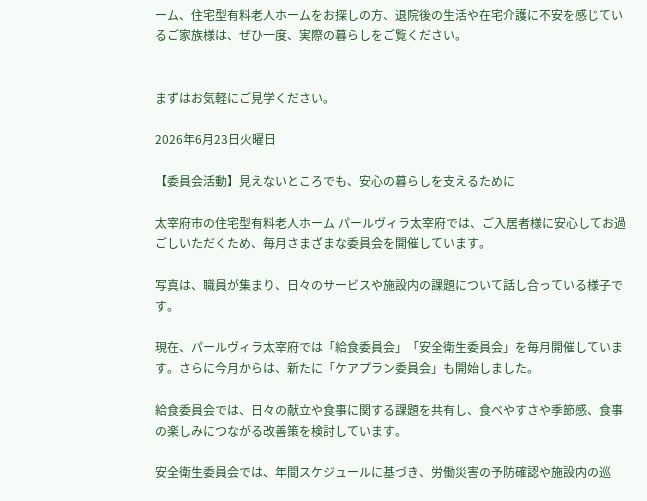ーム、住宅型有料老人ホームをお探しの方、退院後の生活や在宅介護に不安を感じているご家族様は、ぜひ一度、実際の暮らしをご覧ください。


まずはお気軽にご見学ください。

2026年6月23日火曜日

【委員会活動】見えないところでも、安心の暮らしを支えるために

太宰府市の住宅型有料老人ホーム パールヴィラ太宰府では、ご入居者様に安心してお過ごしいただくため、毎月さまざまな委員会を開催しています。

写真は、職員が集まり、日々のサービスや施設内の課題について話し合っている様子です。

現在、パールヴィラ太宰府では「給食委員会」「安全衛生委員会」を毎月開催しています。さらに今月からは、新たに「ケアプラン委員会」も開始しました。

給食委員会では、日々の献立や食事に関する課題を共有し、食べやすさや季節感、食事の楽しみにつながる改善策を検討しています。

安全衛生委員会では、年間スケジュールに基づき、労働災害の予防確認や施設内の巡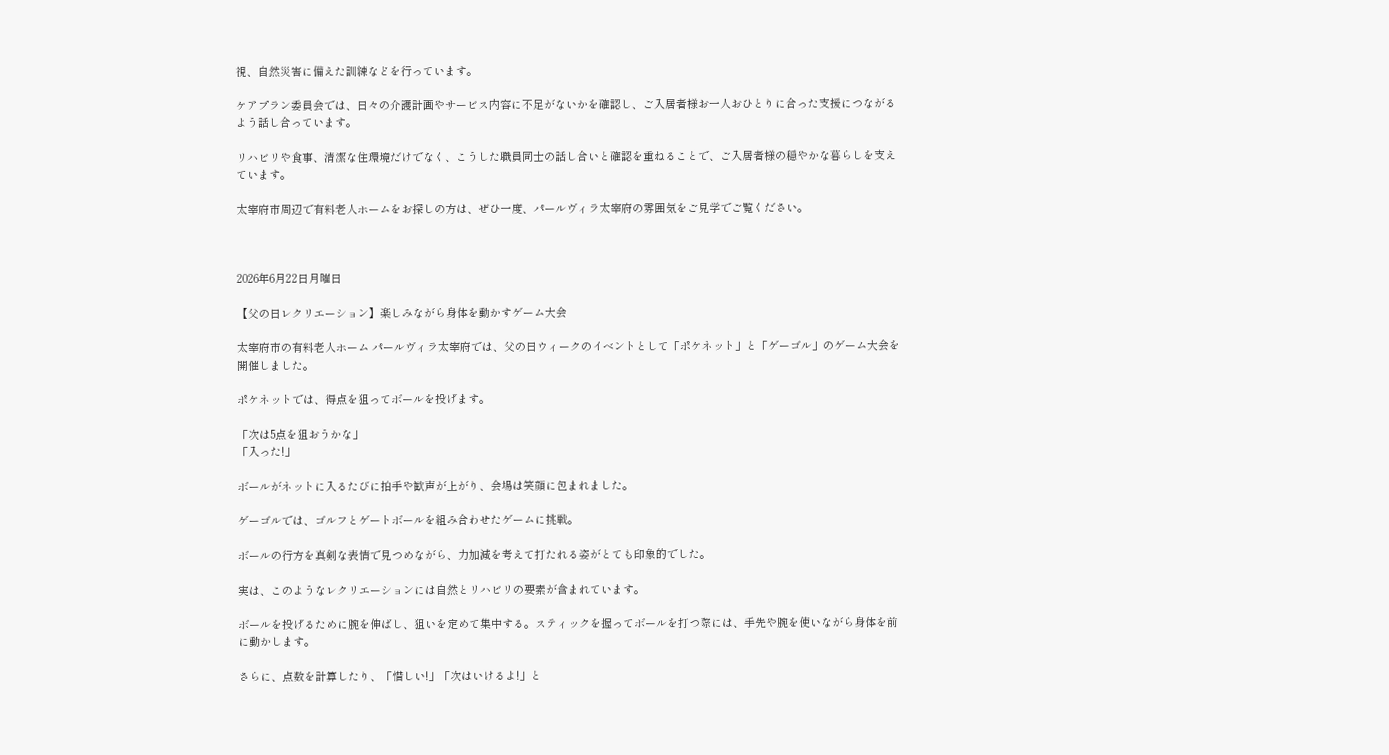視、自然災害に備えた訓練などを行っています。

ケアプラン委員会では、日々の介護計画やサービス内容に不足がないかを確認し、ご入居者様お一人おひとりに合った支援につながるよう話し合っています。

リハビリや食事、清潔な住環境だけでなく、こうした職員同士の話し合いと確認を重ねることで、ご入居者様の穏やかな暮らしを支えています。

太宰府市周辺で有料老人ホームをお探しの方は、ぜひ一度、パールヴィラ太宰府の雰囲気をご見学でご覧ください。



2026年6月22日月曜日

【父の日レクリエーション】楽しみながら身体を動かすゲーム大会

太宰府市の有料老人ホーム パールヴィラ太宰府では、父の日ウィークのイベントとして「ポケネット」と「ゲーゴル」のゲーム大会を開催しました。

ポケネットでは、得点を狙ってボールを投げます。

「次は5点を狙おうかな」
「入った!」

ボールがネットに入るたびに拍手や歓声が上がり、会場は笑顔に包まれました。

ゲーゴルでは、ゴルフとゲートボールを組み合わせたゲームに挑戦。

ボールの行方を真剣な表情で見つめながら、力加減を考えて打たれる姿がとても印象的でした。

実は、このようなレクリエーションには自然とリハビリの要素が含まれています。

ボールを投げるために腕を伸ばし、狙いを定めて集中する。スティックを握ってボールを打つ際には、手先や腕を使いながら身体を前に動かします。

さらに、点数を計算したり、「惜しい!」「次はいけるよ!」と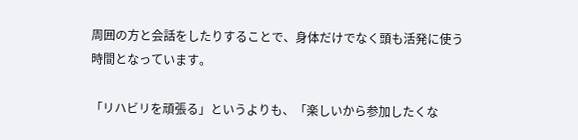周囲の方と会話をしたりすることで、身体だけでなく頭も活発に使う時間となっています。

「リハビリを頑張る」というよりも、「楽しいから参加したくな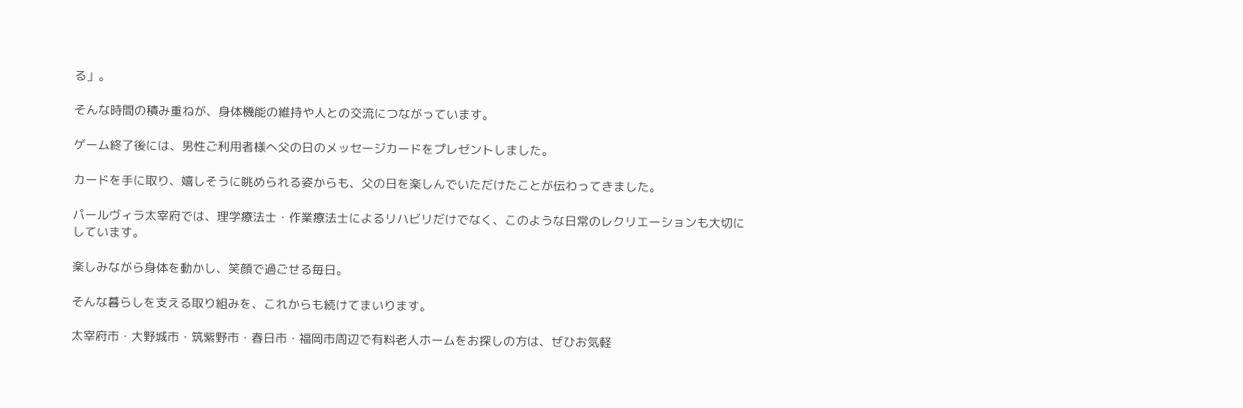る」。

そんな時間の積み重ねが、身体機能の維持や人との交流につながっています。

ゲーム終了後には、男性ご利用者様へ父の日のメッセージカードをプレゼントしました。

カードを手に取り、嬉しそうに眺められる姿からも、父の日を楽しんでいただけたことが伝わってきました。

パールヴィラ太宰府では、理学療法士・作業療法士によるリハビリだけでなく、このような日常のレクリエーションも大切にしています。

楽しみながら身体を動かし、笑顔で過ごせる毎日。

そんな暮らしを支える取り組みを、これからも続けてまいります。

太宰府市・大野城市・筑紫野市・春日市・福岡市周辺で有料老人ホームをお探しの方は、ぜひお気軽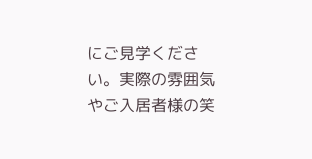にご見学ください。実際の雰囲気やご入居者様の笑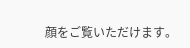顔をご覧いただけます。